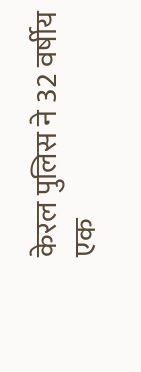केरल पुलिस ने 32 वर्षीय एक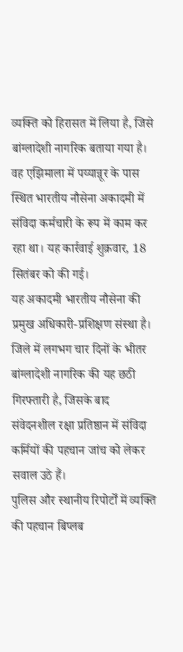व्यक्ति को हिरासत में लिया है, जिसे बांग्लादेशी नागरिक बताया गया है। वह एझिमाला में पय्यान्नूर के पास स्थित भारतीय नौसेना अकादमी में संविदा कर्मचारी के रूप में काम कर रहा था। यह कार्रवाई शुक्रवार, 18 सितंबर को की गई।
यह अकादमी भारतीय नौसेना की प्रमुख अधिकारी-प्रशिक्षण संस्था है। जिले में लगभग चार दिनों के भीतर बांग्लादेशी नागरिक की यह छठी गिरफ्तारी है, जिसके बाद संवेदनशील रक्षा प्रतिष्ठान में संविदा कर्मियों की पहचान जांच को लेकर सवाल उठे हैं।
पुलिस और स्थानीय रिपोर्टों में व्यक्ति की पहचान बिप्लब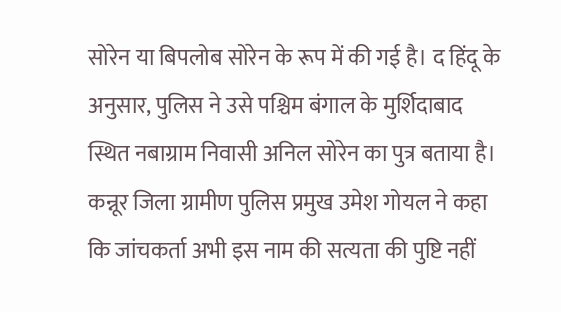सोरेन या बिपलोब सोरेन के रूप में की गई है। द हिंदू के अनुसार, पुलिस ने उसे पश्चिम बंगाल के मुर्शिदाबाद स्थित नबाग्राम निवासी अनिल सोरेन का पुत्र बताया है। कन्नूर जिला ग्रामीण पुलिस प्रमुख उमेश गोयल ने कहा कि जांचकर्ता अभी इस नाम की सत्यता की पुष्टि नहीं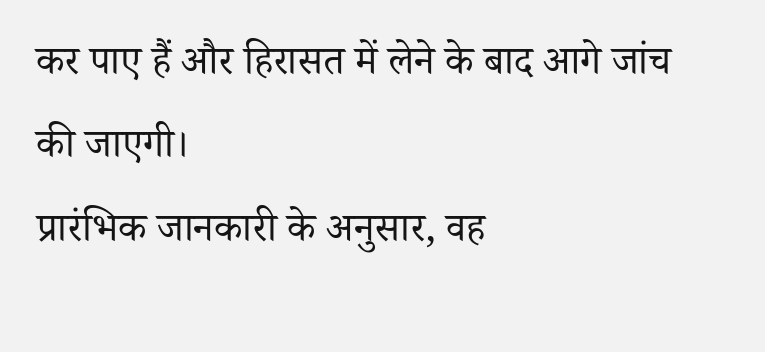कर पाए हैं और हिरासत में लेने के बाद आगे जांच की जाएगी।
प्रारंभिक जानकारी के अनुसार, वह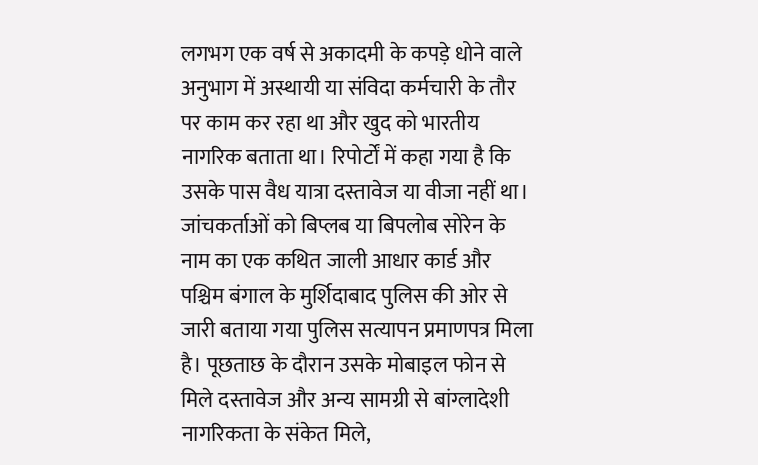लगभग एक वर्ष से अकादमी के कपड़े धोने वाले अनुभाग में अस्थायी या संविदा कर्मचारी के तौर पर काम कर रहा था और खुद को भारतीय नागरिक बताता था। रिपोर्टों में कहा गया है कि उसके पास वैध यात्रा दस्तावेज या वीजा नहीं था। जांचकर्ताओं को बिप्लब या बिपलोब सोरेन के नाम का एक कथित जाली आधार कार्ड और पश्चिम बंगाल के मुर्शिदाबाद पुलिस की ओर से जारी बताया गया पुलिस सत्यापन प्रमाणपत्र मिला है। पूछताछ के दौरान उसके मोबाइल फोन से मिले दस्तावेज और अन्य सामग्री से बांग्लादेशी नागरिकता के संकेत मिले,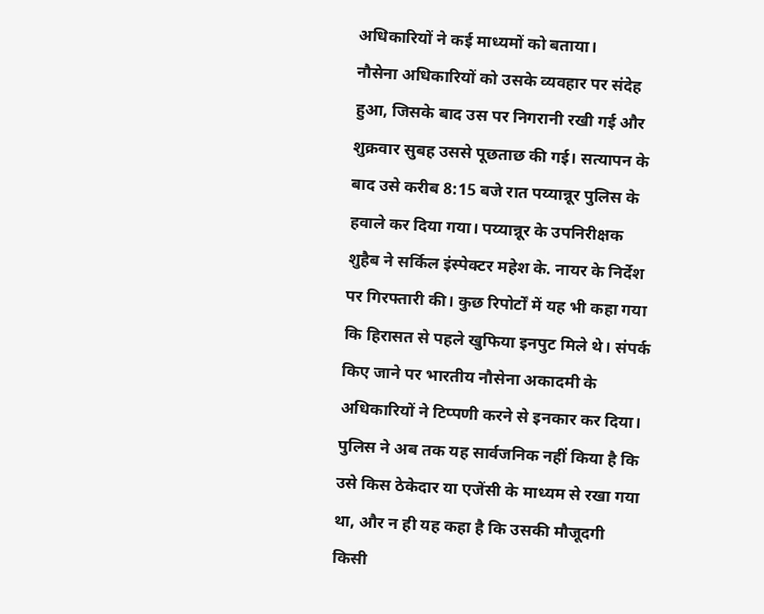अधिकारियों ने कई माध्यमों को बताया।
नौसेना अधिकारियों को उसके व्यवहार पर संदेह हुआ, जिसके बाद उस पर निगरानी रखी गई और शुक्रवार सुबह उससे पूछताछ की गई। सत्यापन के बाद उसे करीब 8:15 बजे रात पय्यान्नूर पुलिस के हवाले कर दिया गया। पय्यान्नूर के उपनिरीक्षक शुहैब ने सर्किल इंस्पेक्टर महेश के. नायर के निर्देश पर गिरफ्तारी की। कुछ रिपोर्टों में यह भी कहा गया कि हिरासत से पहले खुफिया इनपुट मिले थे। संपर्क किए जाने पर भारतीय नौसेना अकादमी के अधिकारियों ने टिप्पणी करने से इनकार कर दिया।
पुलिस ने अब तक यह सार्वजनिक नहीं किया है कि उसे किस ठेकेदार या एजेंसी के माध्यम से रखा गया था, और न ही यह कहा है कि उसकी मौजूदगी किसी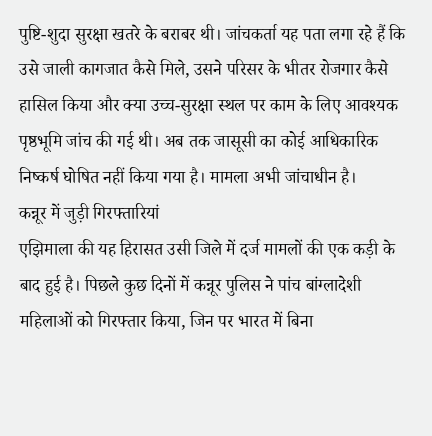पुष्टि-शुदा सुरक्षा खतरे के बराबर थी। जांचकर्ता यह पता लगा रहे हैं कि उसे जाली कागजात कैसे मिले, उसने परिसर के भीतर रोजगार कैसे हासिल किया और क्या उच्च-सुरक्षा स्थल पर काम के लिए आवश्यक पृष्ठभूमि जांच की गई थी। अब तक जासूसी का कोई आधिकारिक निष्कर्ष घोषित नहीं किया गया है। मामला अभी जांचाधीन है।
कन्नूर में जुड़ी गिरफ्तारियां
एझिमाला की यह हिरासत उसी जिले में दर्ज मामलों की एक कड़ी के बाद हुई है। पिछले कुछ दिनों में कन्नूर पुलिस ने पांच बांग्लादेशी महिलाओं को गिरफ्तार किया, जिन पर भारत में बिना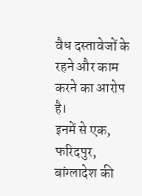वैध दस्तावेजों के रहने और काम करने का आरोप है।
इनमें से एक, फरिदपुर, बांग्लादेश की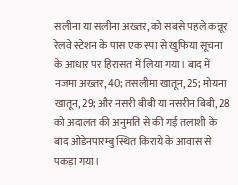सलीना या सलीना अख्तर, को सबसे पहले कन्नूर रेलवे स्टेशन के पास एक स्पा से खुफिया सूचना के आधार पर हिरासत में लिया गया। बाद में नजमा अख्तर, 40; तसलीमा खातून, 25; मोयना खातून, 29; और नसरी बीबी या नसरीन बिबी, 28 को अदालत की अनुमति से की गई तलाशी के बाद ओडेनपारम्बु स्थित किराये के आवास से पकड़ा गया।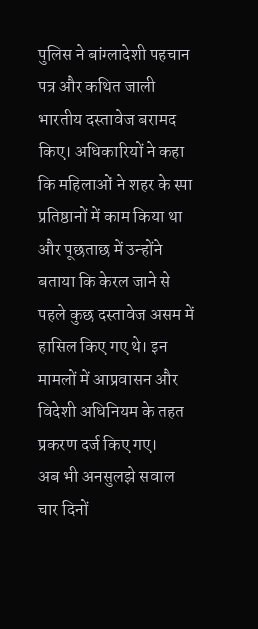पुलिस ने बांग्लादेशी पहचान पत्र और कथित जाली भारतीय दस्तावेज बरामद किए। अधिकारियों ने कहा कि महिलाओं ने शहर के स्पा प्रतिष्ठानों में काम किया था और पूछताछ में उन्होंने बताया कि केरल जाने से पहले कुछ दस्तावेज असम में हासिल किए गए थे। इन मामलों में आप्रवासन और विदेशी अधिनियम के तहत प्रकरण दर्ज किए गए।
अब भी अनसुलझे सवाल
चार दिनों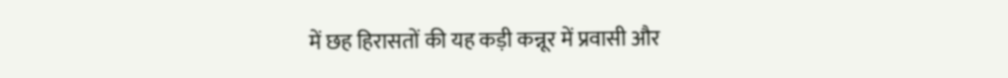में छह हिरासतों की यह कड़ी कन्नूर में प्रवासी और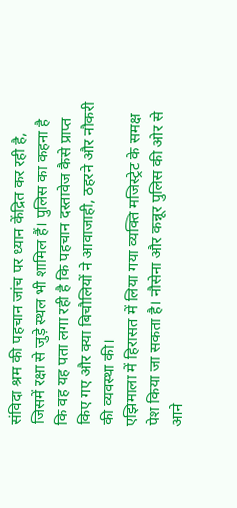संविदा श्रम की पहचान जांच पर ध्यान केंद्रित कर रही है, जिसमें रक्षा से जुड़े स्थल भी शामिल हैं। पुलिस का कहना है कि वह यह पता लगा रही है कि पहचान दस्तावेज कैसे प्राप्त किए गए और क्या बिचौलियों ने आवाजाही, ठहरने और नौकरी की व्यवस्था की।
एझिमाला में हिरासत में लिया गया व्यक्ति मजिस्ट्रेट के समक्ष पेश किया जा सकता है। नौसेना और कन्नूर पुलिस की ओर से आने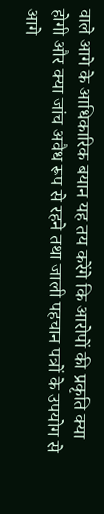वाले आगे के आधिकारिक बयान यह तय करेंगे कि आरोपों की प्रकृति क्या होगी और क्या जांच अवैध रूप से रहने तथा जाली पहचान पत्रों के उपयोग से आगे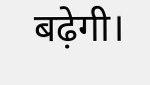बढ़ेगी।